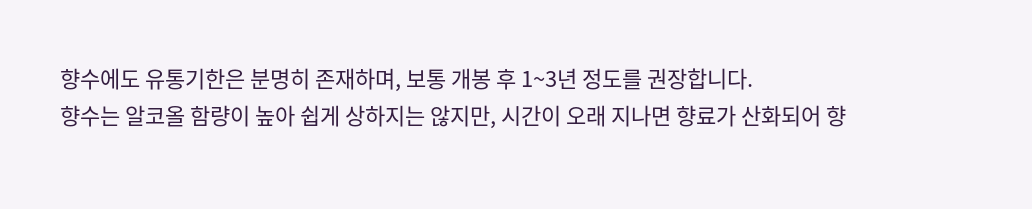향수에도 유통기한은 분명히 존재하며, 보통 개봉 후 1~3년 정도를 권장합니다.
향수는 알코올 함량이 높아 쉽게 상하지는 않지만, 시간이 오래 지나면 향료가 산화되어 향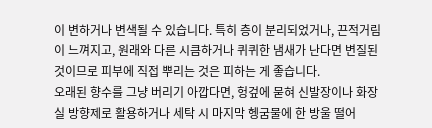이 변하거나 변색될 수 있습니다. 특히 층이 분리되었거나, 끈적거림이 느껴지고, 원래와 다른 시큼하거나 퀴퀴한 냄새가 난다면 변질된 것이므로 피부에 직접 뿌리는 것은 피하는 게 좋습니다.
오래된 향수를 그냥 버리기 아깝다면, 헝겊에 묻혀 신발장이나 화장실 방향제로 활용하거나 세탁 시 마지막 헹굼물에 한 방울 떨어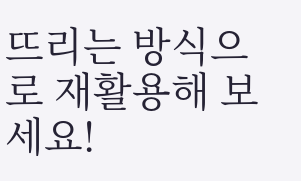뜨리는 방식으로 재활용해 보세요!